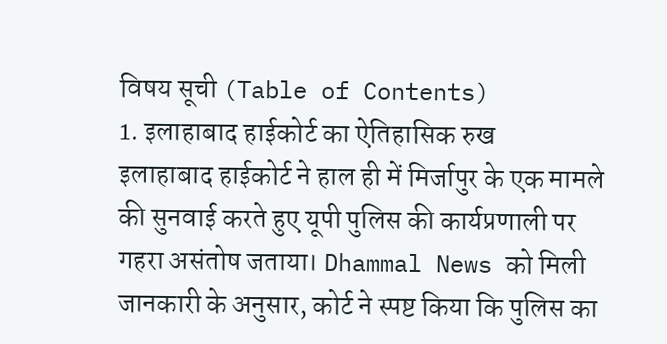विषय सूची (Table of Contents)
1. इलाहाबाद हाईकोर्ट का ऐतिहासिक रुख
इलाहाबाद हाईकोर्ट ने हाल ही में मिर्जापुर के एक मामले की सुनवाई करते हुए यूपी पुलिस की कार्यप्रणाली पर गहरा असंतोष जताया। Dhammal News को मिली जानकारी के अनुसार, कोर्ट ने स्पष्ट किया कि पुलिस का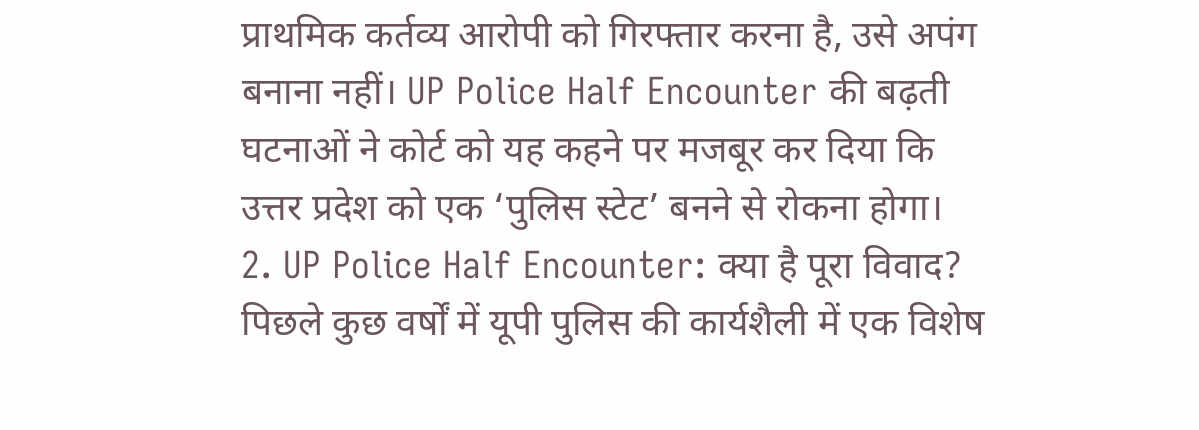प्राथमिक कर्तव्य आरोपी को गिरफ्तार करना है, उसे अपंग बनाना नहीं। UP Police Half Encounter की बढ़ती घटनाओं ने कोर्ट को यह कहने पर मजबूर कर दिया कि उत्तर प्रदेश को एक ‘पुलिस स्टेट’ बनने से रोकना होगा।
2. UP Police Half Encounter: क्या है पूरा विवाद?
पिछले कुछ वर्षों में यूपी पुलिस की कार्यशैली में एक विशेष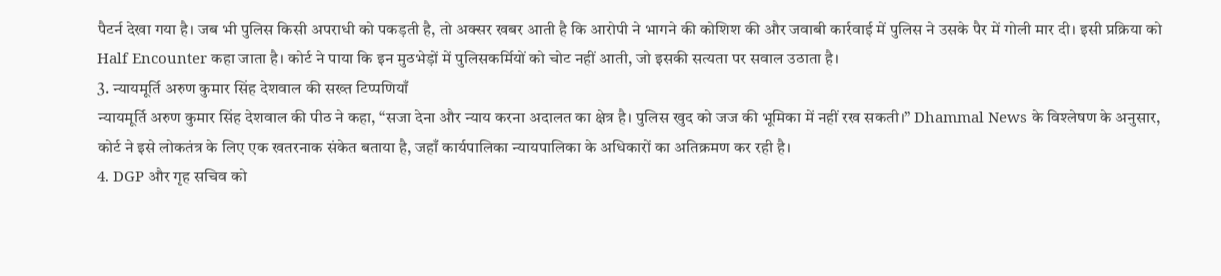पैटर्न देखा गया है। जब भी पुलिस किसी अपराधी को पकड़ती है, तो अक्सर खबर आती है कि आरोपी ने भागने की कोशिश की और जवाबी कार्रवाई में पुलिस ने उसके पैर में गोली मार दी। इसी प्रक्रिया को Half Encounter कहा जाता है। कोर्ट ने पाया कि इन मुठभेड़ों में पुलिसकर्मियों को चोट नहीं आती, जो इसकी सत्यता पर सवाल उठाता है।
3. न्यायमूर्ति अरुण कुमार सिंह देशवाल की सख्त टिप्पणियाँ
न्यायमूर्ति अरुण कुमार सिंह देशवाल की पीठ ने कहा, “सजा देना और न्याय करना अदालत का क्षेत्र है। पुलिस खुद को जज की भूमिका में नहीं रख सकती।” Dhammal News के विश्लेषण के अनुसार, कोर्ट ने इसे लोकतंत्र के लिए एक खतरनाक संकेत बताया है, जहाँ कार्यपालिका न्यायपालिका के अधिकारों का अतिक्रमण कर रही है।
4. DGP और गृह सचिव को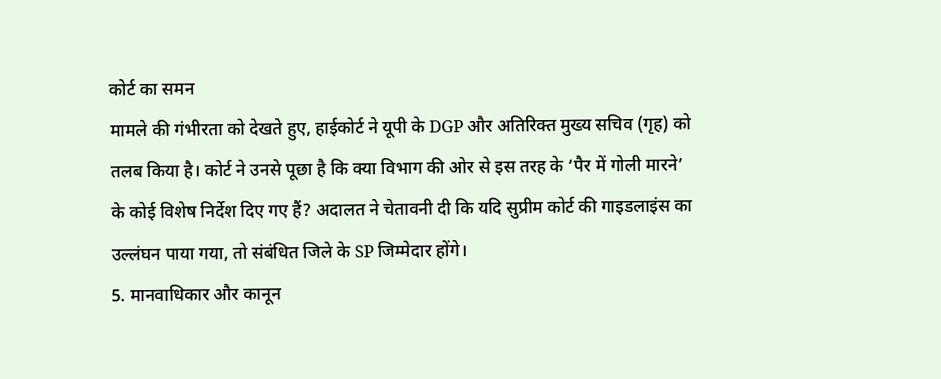कोर्ट का समन
मामले की गंभीरता को देखते हुए, हाईकोर्ट ने यूपी के DGP और अतिरिक्त मुख्य सचिव (गृह) को तलब किया है। कोर्ट ने उनसे पूछा है कि क्या विभाग की ओर से इस तरह के ‘पैर में गोली मारने’ के कोई विशेष निर्देश दिए गए हैं? अदालत ने चेतावनी दी कि यदि सुप्रीम कोर्ट की गाइडलाइंस का उल्लंघन पाया गया, तो संबंधित जिले के SP जिम्मेदार होंगे।
5. मानवाधिकार और कानून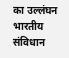का उल्लंघन
भारतीय संविधान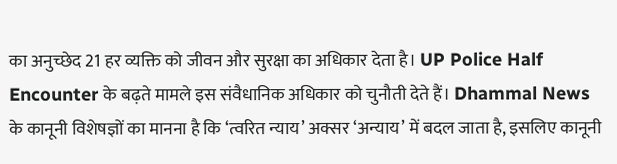का अनुच्छेद 21 हर व्यक्ति को जीवन और सुरक्षा का अधिकार देता है। UP Police Half Encounter के बढ़ते मामले इस संवैधानिक अधिकार को चुनौती देते हैं। Dhammal News के कानूनी विशेषज्ञों का मानना है कि ‘त्वरित न्याय’ अक्सर ‘अन्याय’ में बदल जाता है, इसलिए कानूनी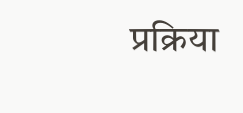प्रक्रिया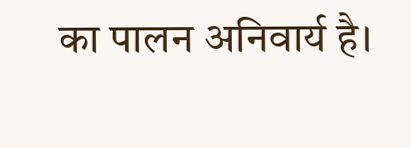का पालन अनिवार्य है।